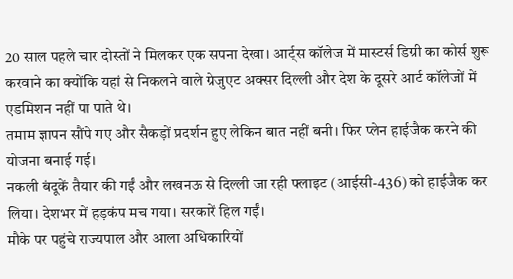20 साल पहले चार दोस्तों ने मिलकर एक सपना देखा। आर्ट्स कॉलेज में मास्टर्स डिग्री का कोर्स शुरू करवाने का क्योंकि यहां से निकलने वाले ग्रेजुएट अक्सर दिल्ली और देश के दूसरे आर्ट कॉलेजों में एडमिशन नहीं पा पाते थे।
तमाम ज्ञापन सौंपे गए और सैकड़ों प्रदर्शन हुए लेकिन बात नहीं बनी। फिर प्लेन हाईजैक करने की योजना बनाई गई।
नकली बंदूकें तैयार की गईं और लखनऊ से दिल्ली जा रही फ्लाइट (आईसी-436) को हाईजैक कर लिया। देशभर में हड़कंप मच गया। सरकारें हिल गईं।
मौके पर पहुंचे राज्यपाल और आला अधिकारियों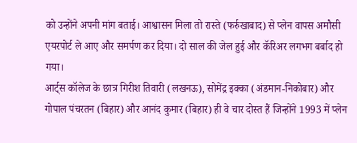को उन्होंने अपनी मांग बताई। आश्वासन मिला तो रास्ते (फर्रुखाबाद) से प्लेन वापस अमौसी एयरपोर्ट ले आए और समर्पण कर दिया। दो साल की जेल हुई और कॅरिअर लगभग बर्बाद हो गया।
आर्ट्स कॉलेज के छात्र गिरीश तिवारी (लखनऊ), सोमेंद्र इक्का (अंडमान-निकोबार) और गोपाल पंचरतन (बिहार) और आनंद कुमार (बिहार) ही वे चार दोस्त हैं जिन्होंने 1993 में प्लेन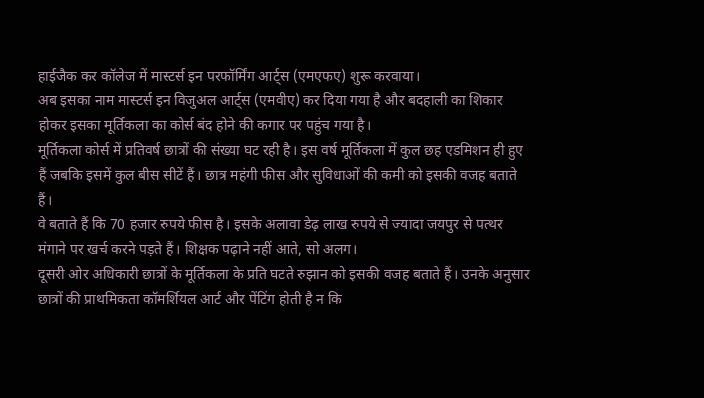हाईजैक कर कॉलेज में मास्टर्स इन परफॉर्मिंग आर्ट्स (एमएफए) शुरू करवाया।
अब इसका नाम मास्टर्स इन विजुअल आर्ट्स (एमवीए) कर दिया गया है और बदहाली का शिकार होकर इसका मूर्तिकला का कोर्स बंद होने की कगार पर पहुंच गया है।
मूर्तिकला कोर्स में प्रतिवर्ष छात्रों की संख्या घट रही है। इस वर्ष मूर्तिकला में कुल छह एडमिशन ही हुए हैं जबकि इसमें कुल बीस सीटें हैं। छात्र महंगी फीस और सुविधाओं की कमी को इसकी वजह बताते हैं।
वे बताते हैं कि 70 हजार रुपये फीस है। इसके अलावा डेढ़ लाख रुपये से ज्यादा जयपुर से पत्थर मंगाने पर खर्च करने पड़ते हैं। शिक्षक पढ़ाने नहीं आते, सो अलग।
दूसरी ओर अधिकारी छात्रों के मूर्तिकला के प्रति घटते रुझान को इसकी वजह बताते हैं। उनके अनुसार छात्रों की प्राथमिकता कॉमर्शियल आर्ट और पेंटिंग होती है न कि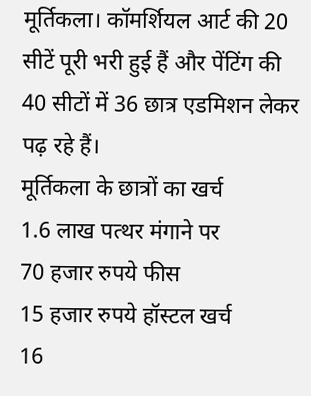मूर्तिकला। कॉमर्शियल आर्ट की 20 सीटें पूरी भरी हुई हैं और पेंटिंग की 40 सीटों में 36 छात्र एडमिशन लेकर पढ़ रहे हैं।
मूर्तिकला के छात्रों का खर्च
1.6 लाख पत्थर मंगाने पर
70 हजार रुपये फीस
15 हजार रुपये हॉस्टल खर्च
16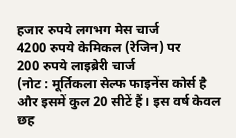हजार रुपये लगभग मेस चार्ज
4200 रुपये केमिकल (रेजिन) पर
200 रुपये लाइब्रेरी चार्ज
(नोट : मूर्तिकला सेल्फ फाइनेंस कोर्स है और इसमें कुल 20 सीटें हैं। इस वर्ष केवल छह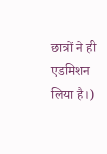छात्रों ने ही एडमिशन लिया है।)